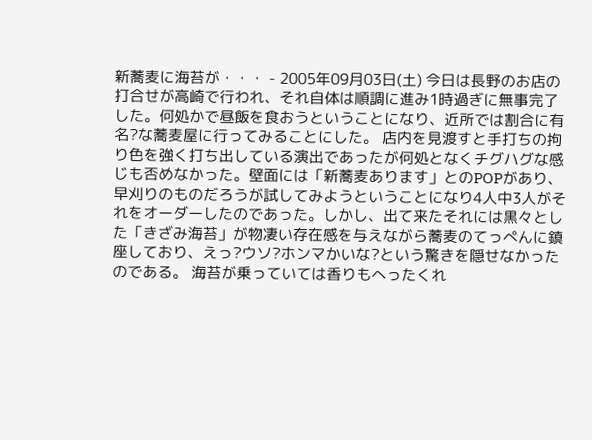新蕎麦に海苔が・・・ - 2005年09月03日(土) 今日は長野のお店の打合せが高崎で行われ、それ自体は順調に進み1時過ぎに無事完了した。何処かで昼飯を食おうということになり、近所では割合に有名?な蕎麦屋に行ってみることにした。 店内を見渡すと手打ちの拘り色を強く打ち出している演出であったが何処となくチグハグな感じも否めなかった。壁面には「新蕎麦あります」とのPOPがあり、早刈りのものだろうが試してみようということになり4人中3人がそれをオーダーしたのであった。しかし、出て来たそれには黒々とした「きざみ海苔」が物凄い存在感を与えながら蕎麦のてっぺんに鎮座しており、えっ?ウソ?ホンマかいな?という驚きを隠せなかったのである。 海苔が乗っていては香りもへったくれ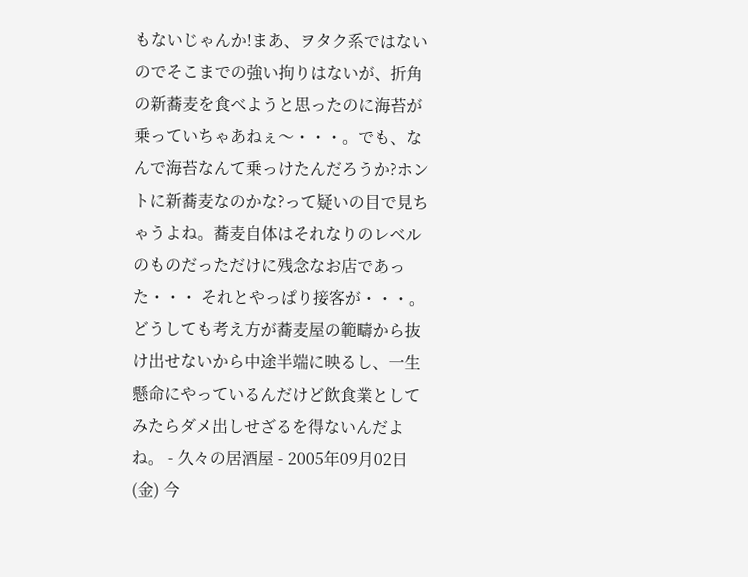もないじゃんか!まあ、ヲタク系ではないのでそこまでの強い拘りはないが、折角の新蕎麦を食べようと思ったのに海苔が乗っていちゃあねぇ〜・・・。でも、なんで海苔なんて乗っけたんだろうか?ホントに新蕎麦なのかな?って疑いの目で見ちゃうよね。蕎麦自体はそれなりのレベルのものだっただけに残念なお店であった・・・ それとやっぱり接客が・・・。どうしても考え方が蕎麦屋の範疇から抜け出せないから中途半端に映るし、一生懸命にやっているんだけど飲食業としてみたらダメ出しせざるを得ないんだよね。 - 久々の居酒屋 - 2005年09月02日(金) 今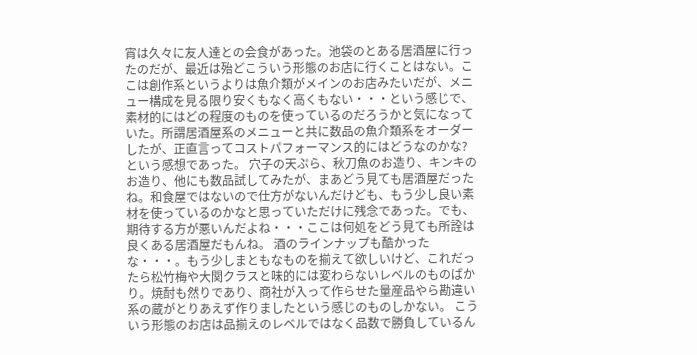宵は久々に友人達との会食があった。池袋のとある居酒屋に行ったのだが、最近は殆どこういう形態のお店に行くことはない。ここは創作系というよりは魚介類がメインのお店みたいだが、メニュー構成を見る限り安くもなく高くもない・・・という感じで、素材的にはどの程度のものを使っているのだろうかと気になっていた。所謂居酒屋系のメニューと共に数品の魚介類系をオーダーしたが、正直言ってコストパフォーマンス的にはどうなのかな?という感想であった。 穴子の天ぷら、秋刀魚のお造り、キンキのお造り、他にも数品試してみたが、まあどう見ても居酒屋だったね。和食屋ではないので仕方がないんだけども、もう少し良い素材を使っているのかなと思っていただけに残念であった。でも、期待する方が悪いんだよね・・・ここは何処をどう見ても所詮は良くある居酒屋だもんね。 酒のラインナップも酷かったな・・・。もう少しまともなものを揃えて欲しいけど、これだったら松竹梅や大関クラスと味的には変わらないレベルのものばかり。焼酎も然りであり、商社が入って作らせた量産品やら勘違い系の蔵がとりあえず作りましたという感じのものしかない。 こういう形態のお店は品揃えのレベルではなく品数で勝負しているん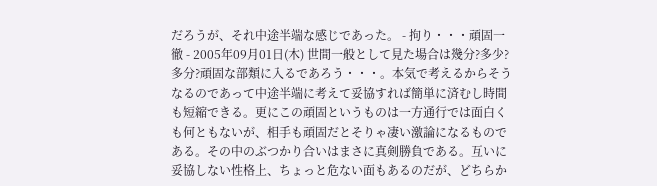だろうが、それ中途半端な感じであった。 - 拘り・・・頑固一徹 - 2005年09月01日(木) 世間一般として見た場合は幾分?多少?多分?頑固な部類に入るであろう・・・。本気で考えるからそうなるのであって中途半端に考えて妥協すれば簡単に済むし時間も短縮できる。更にこの頑固というものは一方通行では面白くも何ともないが、相手も頑固だとそりゃ凄い激論になるものである。その中のぶつかり合いはまさに真剣勝負である。互いに妥協しない性格上、ちょっと危ない面もあるのだが、どちらか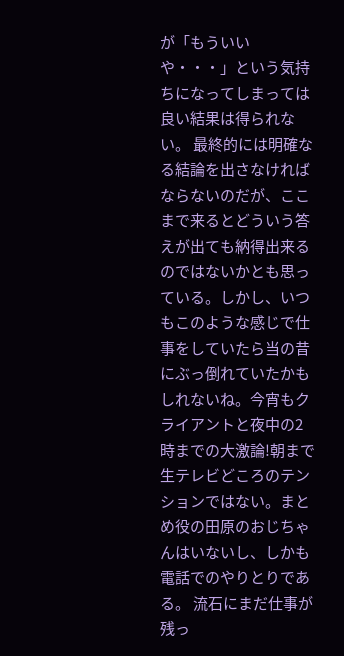が「もういいや・・・」という気持ちになってしまっては良い結果は得られない。 最終的には明確なる結論を出さなければならないのだが、ここまで来るとどういう答えが出ても納得出来るのではないかとも思っている。しかし、いつもこのような感じで仕事をしていたら当の昔にぶっ倒れていたかもしれないね。今宵もクライアントと夜中の2時までの大激論!朝まで生テレビどころのテンションではない。まとめ役の田原のおじちゃんはいないし、しかも電話でのやりとりである。 流石にまだ仕事が残っ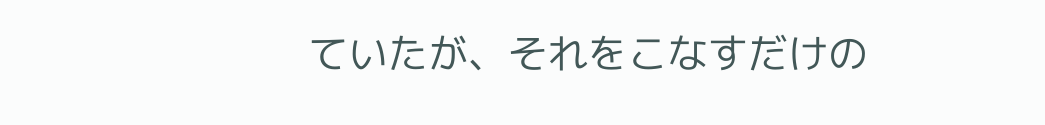ていたが、それをこなすだけの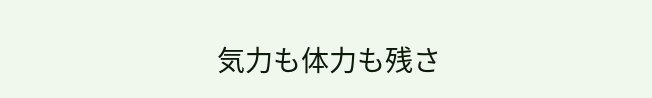気力も体力も残さ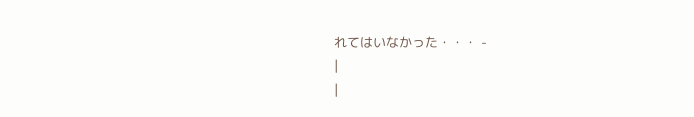れてはいなかった・・・ -
|
|